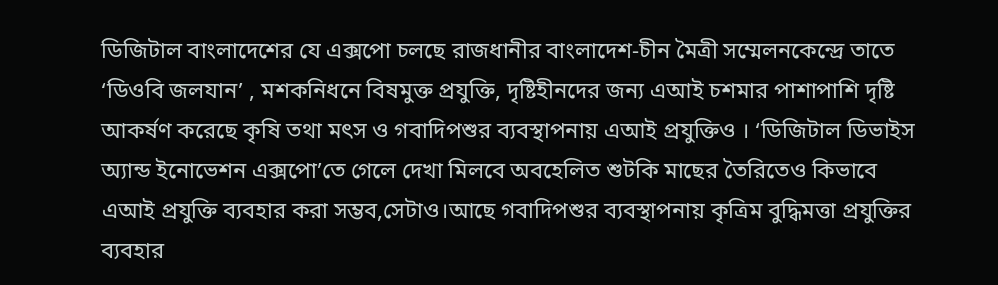ডিজিটাল বাংলাদেশের যে এক্সপো চলছে রাজধানীর বাংলাদেশ-চীন মৈত্রী সম্মেলনকেন্দ্রে তাতে ‘ডিওবি জলযান’ , মশকনিধনে বিষমুক্ত প্রযুক্তি, দৃষ্টিহীনদের জন্য এআই চশমার পাশাপাশি দৃষ্টি আকর্ষণ করেছে কৃষি তথা মৎস ও গবাদিপশুর ব্যবস্থাপনায় এআই প্রযুক্তিও । ‘ডিজিটাল ডিভাইস অ্যান্ড ইনোভেশন এক্সপো’তে গেলে দেখা মিলবে অবহেলিত শুটকি মাছের তৈরিতেও কিভাবে এআই প্রযুক্তি ব্যবহার করা সম্ভব,সেটাও।আছে গবাদিপশুর ব্যবস্থাপনায় কৃত্রিম বুদ্ধিমত্তা প্রযুক্তির ব্যবহার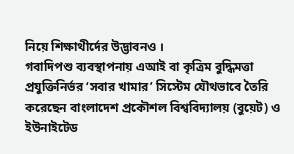নিয়ে শিক্ষাথীর্দের উদ্ভাবনও ।
গবাদিপশু ব্যবস্থাপনায় এআই বা কৃত্রিম বুদ্ধিমত্তা প্রযুক্তিনির্ভর ‘সবার খামার’ সিস্টেম যৌথভাবে তৈরি করেছেন বাংলাদেশ প্রকৌশল বিশ্ববিদ্যালয় (বুয়েট) ও ইউনাইটেড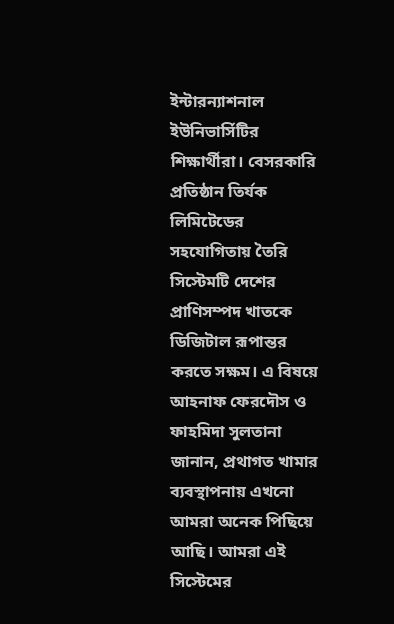ইন্টারন্যাশনাল ইউনিভার্সিটির শিক্ষার্থীরা। বেসরকারি প্রতিষ্ঠান তির্যক লিমিটেডের সহযোগিতায় তৈরি সিস্টেমটি দেশের প্রাণিসম্পদ খাতকে ডিজিটাল রূপান্তর করতে সক্ষম। এ বিষয়ে আহনাফ ফেরদৌস ও ফাহমিদা সুলতানা জানান, প্রথাগত খামার ব্যবস্থাপনায় এখনো আমরা অনেক পিছিয়ে আছি। আমরা এই সিস্টেমের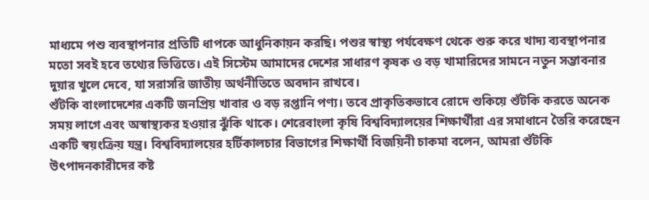মাধ্যমে পশু ব্যবস্থাপনার প্রতিটি ধাপকে আধুনিকায়ন করছি। পশুর স্বাস্থ্য পর্যবেক্ষণ থেকে শুরু করে খাদ্য ব্যবস্থাপনার মতো সবই হবে তথ্যের ভিত্তিতে। এই সিস্টেম আমাদের দেশের সাধারণ কৃষক ও বড় খামারিদের সামনে নতুন সম্ভাবনার দুয়ার খুলে দেবে, যা সরাসরি জাতীয় অর্থনীতিতে অবদান রাখবে।
শুঁটকি বাংলাদেশের একটি জনপ্রিয় খাবার ও বড় রপ্তানি পণ্য। তবে প্রাকৃতিকভাবে রোদে শুকিয়ে শুঁটকি করতে অনেক সময় লাগে এবং অস্বাস্থ্যকর হওয়ার ঝুঁকি থাকে। শেরেবাংলা কৃষি বিশ্ববিদ্যালয়ের শিক্ষার্থীরা এর সমাধানে তৈরি করেছেন একটি স্বয়ংক্রিয় যন্ত্র। বিশ্ববিদ্যালয়ের হর্টিকালচার বিভাগের শিক্ষার্থী বিজয়িনী চাকমা বলেন, আমরা শুঁটকি উৎপাদনকারীদের কষ্ট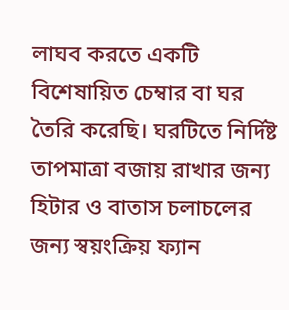লাঘব করতে একটি বিশেষায়িত চেম্বার বা ঘর তৈরি করেছি। ঘরটিতে নির্দিষ্ট তাপমাত্রা বজায় রাখার জন্য হিটার ও বাতাস চলাচলের জন্য স্বয়ংক্রিয় ফ্যান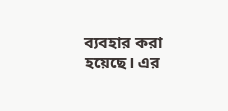ব্যবহার করা হয়েছে। এর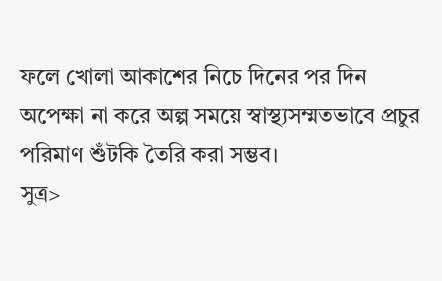ফলে খোলা আকাশের নিচে দিনের পর দিন অপেক্ষা না করে অল্প সময়ে স্বাস্থ্যসম্মতভাবে প্রচুর পরিমাণ শুঁটকি তৈরি করা সম্ভব।
সুত্র>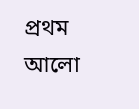প্রথম আলো